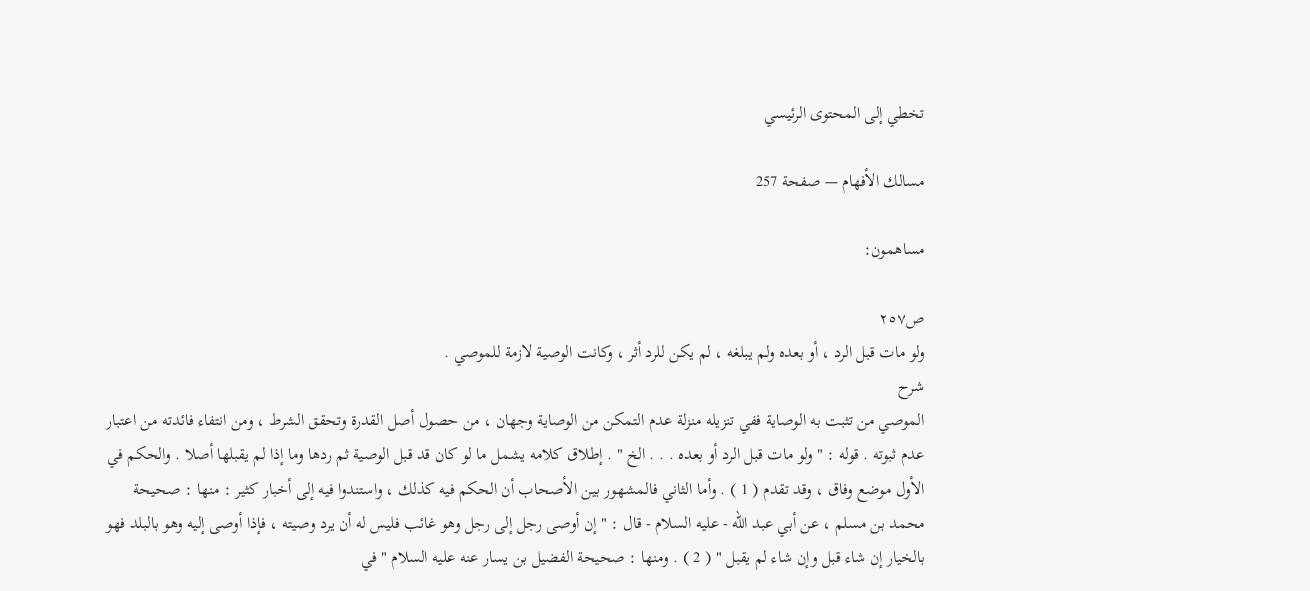تخطي إلى المحتوى الرئيسي

مسالك الأفهام — صفحة 257

مساهمون:

ص٢٥٧
ولو مات قبل الرد ، أو بعده ولم يبلغه ، لم يكن للرد أثر ، وكانت الوصية لازمة للموصي .
شرح
الموصي من تثبت به الوصاية ففي تنزيله منزلة عدم التمكن من الوصاية وجهان ، من حصول أصل القدرة وتحقق الشرط ، ومن انتفاء فائدته من اعتبار عدم ثبوته . قوله : " ولو مات قبل الرد أو بعده . . . الخ " . إطلاق كلامه يشمل ما لو كان قد قبل الوصية ثم ردها وما إذا لم يقبلها أصلا . والحكم في الأول موضع وفاق ، وقد تقدم ( 1 ) . وأما الثاني فالمشهور بين الأصحاب أن الحكم فيه كذلك ، واستندوا فيه إلى أخبار كثير : منها : صحيحة محمد بن مسلم ، عن أبي عبد الله - عليه السلام - قال : " إن أوصى رجل إلى رجل وهو غائب فليس له أن يرد وصيته ، فإذا أوصى إليه وهو بالبلد فهو بالخيار إن شاء قبل وإن شاء لم يقبل " ( 2 ) . ومنها : صحيحة الفضيل بن يسار عنه عليه السلام " في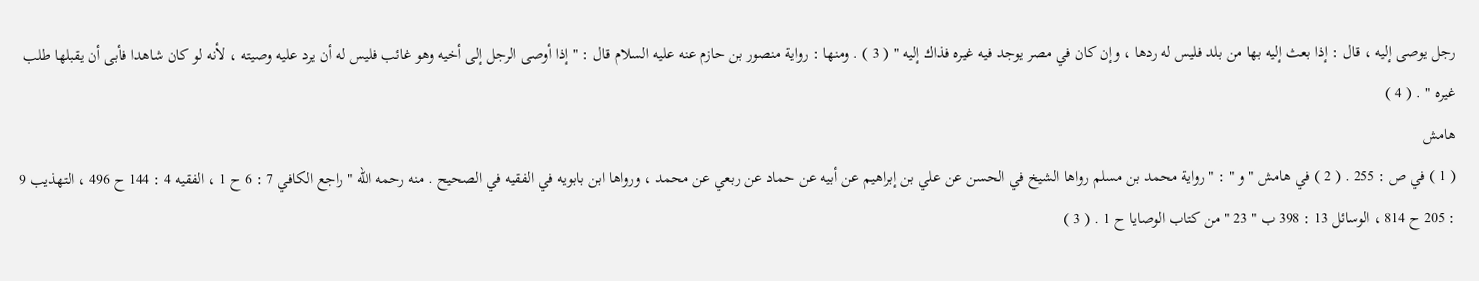رجل يوصى إليه ، قال : إذا بعث إليه بها من بلد فليس له ردها ، وإن كان في مصر يوجد فيه غيره فذاك إليه " ( 3 ) . ومنها : رواية منصور بن حازم عنه عليه السلام قال : " إذا أوصى الرجل إلى أخيه وهو غائب فليس له أن يرد عليه وصيته ، لأنه لو كان شاهدا فأبى أن يقبلها طلب غيره " . ( 4 )
هامش
( 1 ) في ص : 255 . ( 2 ) في هامش " و " : " رواية محمد بن مسلم رواها الشيخ في الحسن عن علي بن إبراهيم عن أبيه عن حماد عن ربعي عن محمد ، ورواها ابن بابويه في الفقيه في الصحيح . منه رحمه الله " راجع الكافي 7 : 6 ح 1 ، الفقيه 4 : 144 ح 496 ، التهذيب 9 : 205 ح 814 ، الوسائل 13 : 398 ب " 23 " من كتاب الوصايا ح 1 . ( 3 )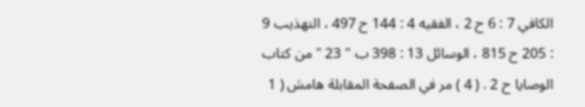الكافي 7 : 6 ح 2 ، الفقيه 4 : 144 ح 497 ، التهذيب 9 : 205 ح 815 ، الوسائل 13 : 398 ب " 23 " من كتاب الوصايا ح 2 . ( 4 ) مر في الصفحة المقابلة هامش ( 1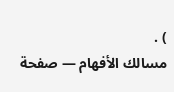) .
مسالك الأفهام — صفحة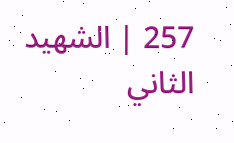257 | الشهيد الثاني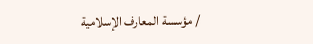/ مؤسسة المعارف الإسلامية